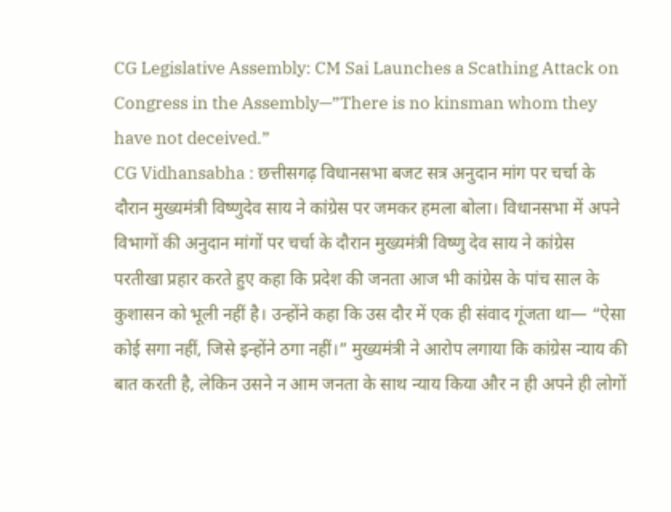CG Legislative Assembly: CM Sai Launches a Scathing Attack on Congress in the Assembly—”There is no kinsman whom they have not deceived.”
CG Vidhansabha : छत्तीसगढ़ विधानसभा बजट सत्र अनुदान मांग पर चर्चा के दौरान मुख्यमंत्री विष्णुदेव साय ने कांग्रेस पर जमकर हमला बोला। विधानसभा में अपने विभागों की अनुदान मांगों पर चर्चा के दौरान मुख्यमंत्री विष्णु देव साय ने कांग्रेस परतीखा प्रहार करते हुए कहा कि प्रदेश की जनता आज भी कांग्रेस के पांच साल के कुशासन को भूली नहीं है। उन्होंने कहा कि उस दौर में एक ही संवाद गूंजता था— “ऐसा कोई सगा नहीं, जिसे इन्होंने ठगा नहीं।” मुख्यमंत्री ने आरोप लगाया कि कांग्रेस न्याय की बात करती है, लेकिन उसने न आम जनता के साथ न्याय किया और न ही अपने ही लोगों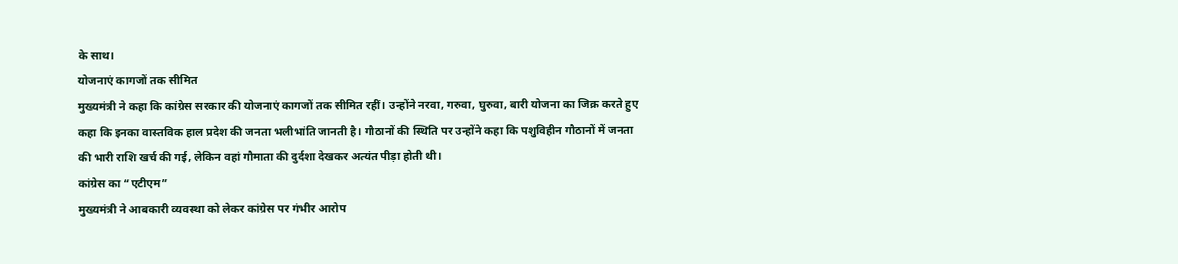के साथ।
योजनाएं कागजों तक सीमित
मुख्यमंत्री ने कहा कि कांग्रेस सरकार की योजनाएं कागजों तक सीमित रहीं। उन्होंने नरवा, गरुवा, घुरुवा, बारी योजना का जिक्र करते हुए कहा कि इनका वास्तविक हाल प्रदेश की जनता भलीभांति जानती है। गौठानों की स्थिति पर उन्होंने कहा कि पशुविहीन गौठानों में जनता की भारी राशि खर्च की गई, लेकिन वहां गौमाता की दुर्दशा देखकर अत्यंत पीड़ा होती थी।
कांग्रेस का “एटीएम”
मुख्यमंत्री ने आबकारी व्यवस्था को लेकर कांग्रेस पर गंभीर आरोप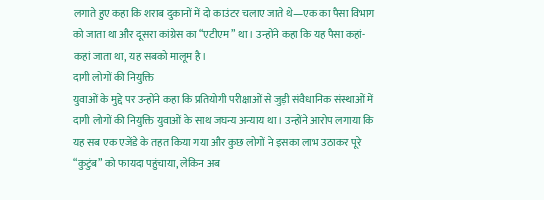लगाते हुए कहा कि शराब दुकानों में दो काउंटर चलाए जाते थे—एक का पैसा विभाग को जाता था और दूसरा कांग्रेस का “एटीएम” था। उन्होंने कहा कि यह पैसा कहां-कहां जाता था, यह सबको मालूम है।
दागी लोगों की नियुक्ति
युवाओं के मुद्दे पर उन्होंने कहा कि प्रतियोगी परीक्षाओं से जुड़ी संवैधानिक संस्थाओं में दागी लोगों की नियुक्ति युवाओं के साथ जघन्य अन्याय था। उन्होंने आरोप लगाया कि यह सब एक एजेंडे के तहत किया गया और कुछ लोगों ने इसका लाभ उठाकर पूरे “कुटुंब” को फायदा पहुंचाया, लेकिन अब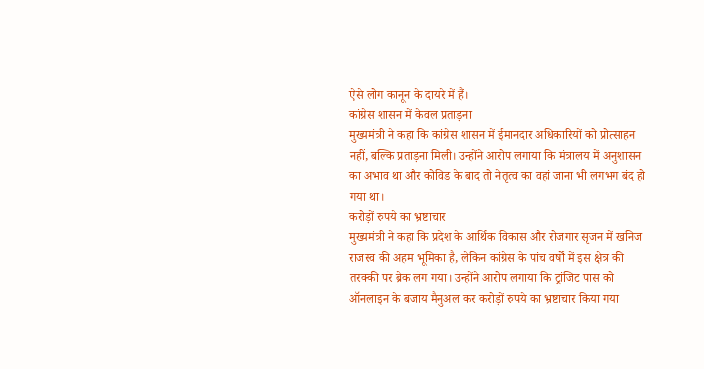ऐसे लोग कानून के दायरे में हैं।
कांग्रेस शासन में केवल प्रताड़ना
मुख्यमंत्री ने कहा कि कांग्रेस शासन में ईमानदार अधिकारियों को प्रोत्साहन नहीं, बल्कि प्रताड़ना मिली। उन्होंने आरोप लगाया कि मंत्रालय में अनुशासन का अभाव था और कोविड के बाद तो नेतृत्व का वहां जाना भी लगभग बंद हो गया था।
करोड़ों रुपये का भ्रष्टाचार
मुख्यमंत्री ने कहा कि प्रदेश के आर्थिक विकास और रोजगार सृजन में खनिज राजस्व की अहम भूमिका है, लेकिन कांग्रेस के पांच वर्षों में इस क्षेत्र की तरक्की पर ब्रेक लग गया। उन्होंने आरोप लगाया कि ट्रांजिट पास को ऑनलाइन के बजाय मैनुअल कर करोड़ों रुपये का भ्रष्टाचार किया गया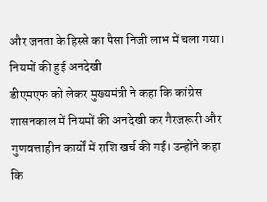और जनता के हिस्से का पैसा निजी लाभ में चला गया।
नियमों की हुई अनदेखी
डीएमएफ को लेकर मुख्यमंत्री ने कहा कि कांग्रेस शासनकाल में नियमों की अनदेखी कर गैरजरूरी और गुणवत्ताहीन कार्यों में राशि खर्च की गई। उन्होंने कहा कि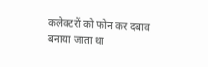कलेक्टरों को फोन कर दबाव बनाया जाता था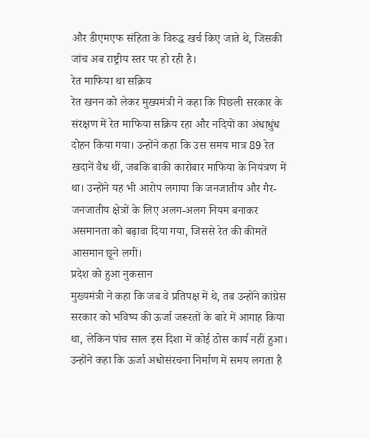और डीएमएफ संहिता के विरुद्ध खर्च किए जाते थे, जिसकी जांच अब राष्ट्रीय स्तर पर हो रही है।
रेत माफिया था सक्रिय
रेत खनन को लेकर मुख्यमंत्री ने कहा कि पिछली सरकार के संरक्षण में रेत माफिया सक्रिय रहा और नदियों का अंधाधुंध दोहन किया गया। उन्होंने कहा कि उस समय मात्र 89 रेत खदानें वैध थीं, जबकि बाकी कारोबार माफिया के नियंत्रण में था। उन्होंने यह भी आरोप लगाया कि जनजातीय और गैर-जनजातीय क्षेत्रों के लिए अलग-अलग नियम बनाकर असमानता को बढ़ावा दिया गया, जिससे रेत की कीमतें आसमान छूने लगीं।
प्रदेश को हुआ नुकसान
मुख्यमंत्री ने कहा कि जब वे प्रतिपक्ष में थे, तब उन्होंने कांग्रेस सरकार को भविष्य की ऊर्जा जरूरतों के बारे में आगाह किया था, लेकिन पांच साल इस दिशा में कोई ठोस कार्य नहीं हुआ। उन्होंने कहा कि ऊर्जा अधोसंरचना निर्माण में समय लगता है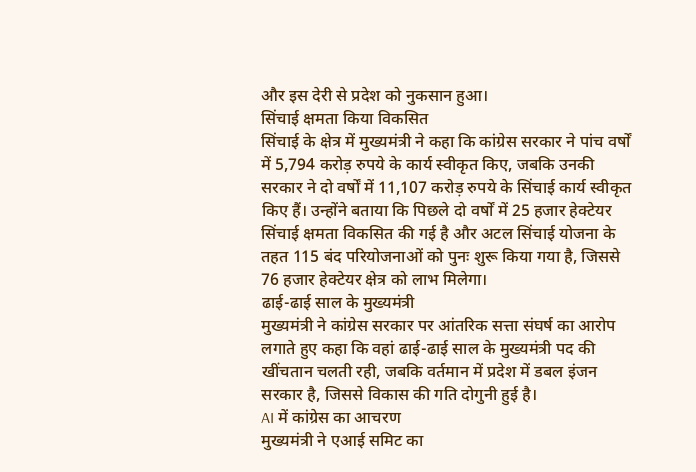और इस देरी से प्रदेश को नुकसान हुआ।
सिंचाई क्षमता किया विकसित
सिंचाई के क्षेत्र में मुख्यमंत्री ने कहा कि कांग्रेस सरकार ने पांच वर्षों में 5,794 करोड़ रुपये के कार्य स्वीकृत किए, जबकि उनकी सरकार ने दो वर्षों में 11,107 करोड़ रुपये के सिंचाई कार्य स्वीकृत किए हैं। उन्होंने बताया कि पिछले दो वर्षों में 25 हजार हेक्टेयर सिंचाई क्षमता विकसित की गई है और अटल सिंचाई योजना के तहत 115 बंद परियोजनाओं को पुनः शुरू किया गया है, जिससे 76 हजार हेक्टेयर क्षेत्र को लाभ मिलेगा।
ढाई-ढाई साल के मुख्यमंत्री
मुख्यमंत्री ने कांग्रेस सरकार पर आंतरिक सत्ता संघर्ष का आरोप लगाते हुए कहा कि वहां ढाई-ढाई साल के मुख्यमंत्री पद की खींचतान चलती रही, जबकि वर्तमान में प्रदेश में डबल इंजन सरकार है, जिससे विकास की गति दोगुनी हुई है।
AI में कांग्रेस का आचरण
मुख्यमंत्री ने एआई समिट का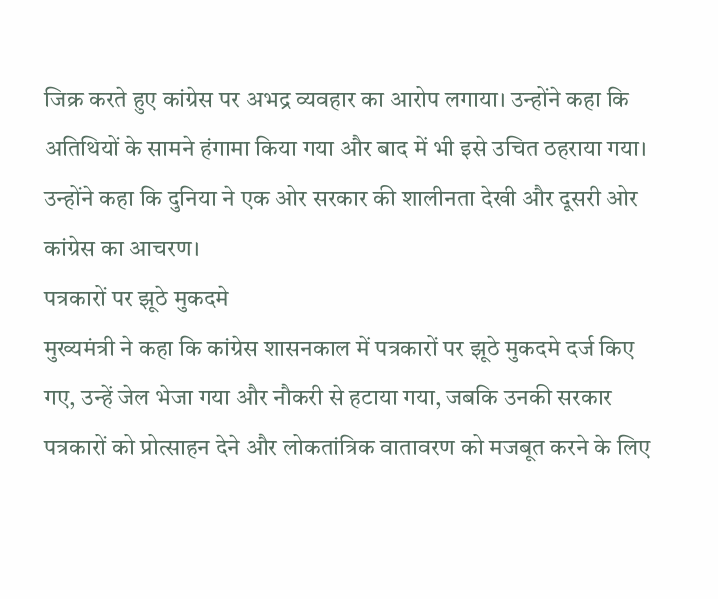जिक्र करते हुए कांग्रेस पर अभद्र व्यवहार का आरोप लगाया। उन्होंने कहा कि अतिथियों के सामने हंगामा किया गया और बाद में भी इसे उचित ठहराया गया। उन्होंने कहा कि दुनिया ने एक ओर सरकार की शालीनता देखी और दूसरी ओर कांग्रेस का आचरण।
पत्रकारों पर झूठे मुकदमे
मुख्यमंत्री ने कहा कि कांग्रेस शासनकाल में पत्रकारों पर झूठे मुकदमे दर्ज किए गए, उन्हें जेल भेजा गया और नौकरी से हटाया गया, जबकि उनकी सरकार पत्रकारों को प्रोत्साहन देने और लोकतांत्रिक वातावरण को मजबूत करने के लिए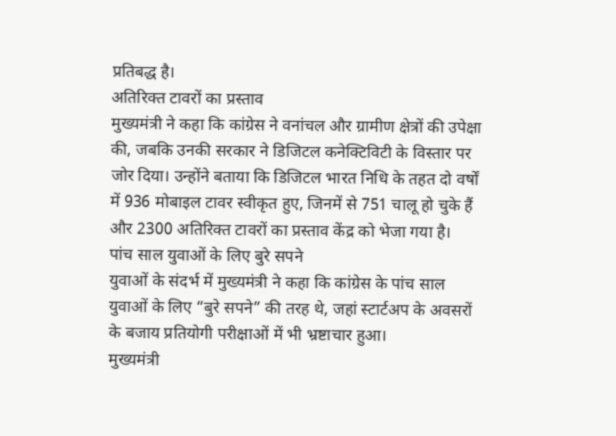प्रतिबद्ध है।
अतिरिक्त टावरों का प्रस्ताव
मुख्यमंत्री ने कहा कि कांग्रेस ने वनांचल और ग्रामीण क्षेत्रों की उपेक्षा की, जबकि उनकी सरकार ने डिजिटल कनेक्टिविटी के विस्तार पर जोर दिया। उन्होंने बताया कि डिजिटल भारत निधि के तहत दो वर्षों में 936 मोबाइल टावर स्वीकृत हुए, जिनमें से 751 चालू हो चुके हैं और 2300 अतिरिक्त टावरों का प्रस्ताव केंद्र को भेजा गया है।
पांच साल युवाओं के लिए बुरे सपने
युवाओं के संदर्भ में मुख्यमंत्री ने कहा कि कांग्रेस के पांच साल युवाओं के लिए “बुरे सपने” की तरह थे, जहां स्टार्टअप के अवसरों के बजाय प्रतियोगी परीक्षाओं में भी भ्रष्टाचार हुआ।
मुख्यमंत्री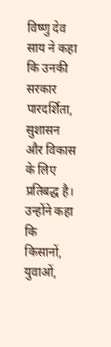विष्णु देव साय ने कहा कि उनकी सरकार पारदर्शिता, सुशासन और विकास के लिए प्रतिबद्ध है। उन्होंने कहा कि किसानों, युवाओं,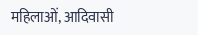महिलाओं, आदिवासी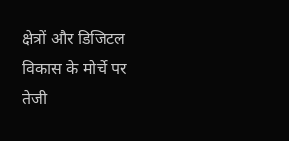क्षेत्रों और डिजिटल विकास के मोर्चे पर तेजी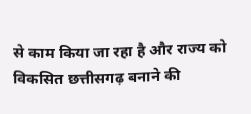से काम किया जा रहा है और राज्य को विकसित छत्तीसगढ़ बनाने की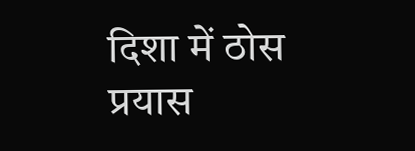दिशा में ठोस प्रयास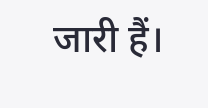जारी हैं।